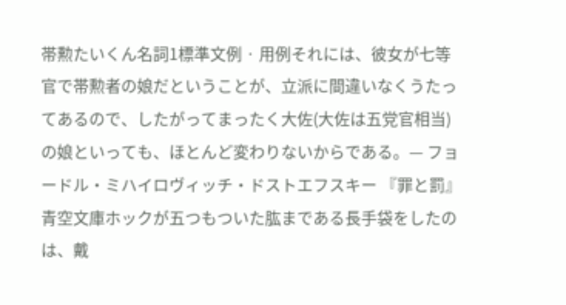帯勲たいくん名詞1標準文例 · 用例それには、彼女が七等官で帯勲者の娘だということが、立派に間違いなくうたってあるので、したがってまったく大佐(大佐は五党官相当)の娘といっても、ほとんど変わりないからである。— フョードル・ミハイロヴィッチ・ドストエフスキー 『罪と罰』 青空文庫ホックが五つもついた肱まである長手袋をしたのは、戴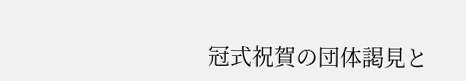冠式祝賀の団体謁見と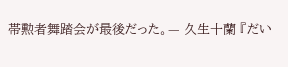帯勲者舞踏会が最後だった。— 久生十蘭 『だい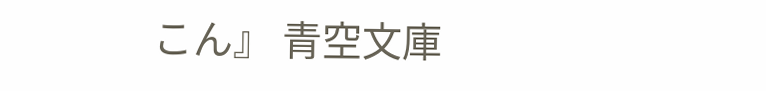こん』 青空文庫